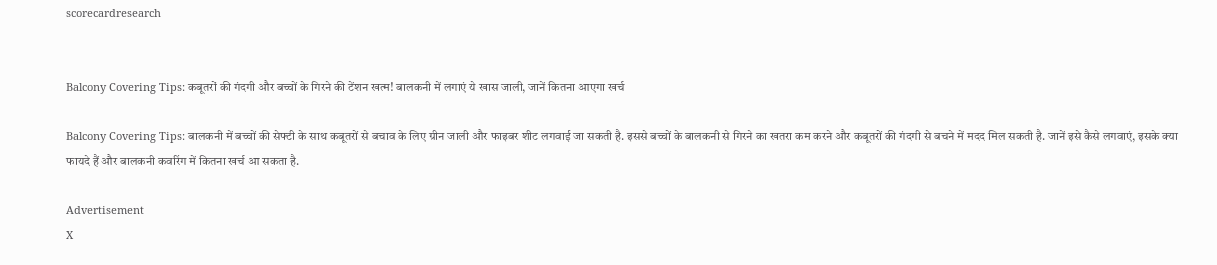scorecardresearch


Balcony Covering Tips: कबूतरों की गंदगी और बच्चों के गिरने की टेंशन खत्म! बालकनी में लगाएं ये खास जाली, जानें कितना आएगा खर्च

Balcony Covering Tips: बालकनी में बच्चों की सेफ्टी के साथ कबूतरों से बचाव के लिए ग्रीन जाली और फाइबर शीट लगवाई जा सकती है. इससे बच्चों के बालकनी से गिरने का खतरा कम करने और कबूतरों की गंदगी से बचने में मदद मिल सकती है. जानें इसे कैसे लगवाएं, इसके क्या फायदे हैं और बालकनी कवरिंग में कितना खर्च आ सकता है.

Advertisement
X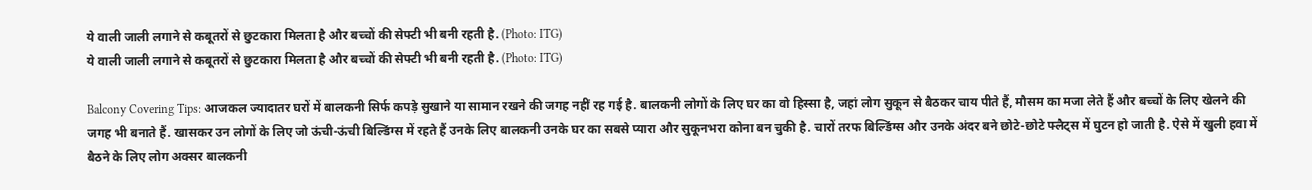ये वाली जाली लगाने से कबूतरों से छुटकारा मिलता है और बच्चों की सेफ्टी भी बनी रहती है. (Photo: ITG)
ये वाली जाली लगाने से कबूतरों से छुटकारा मिलता है और बच्चों की सेफ्टी भी बनी रहती है. (Photo: ITG)

Balcony Covering Tips: आजकल ज्यादातर घरों में बालकनी सिर्फ कपड़े सुखाने या सामान रखने की जगह नहीं रह गई है. बालकनी लोगों के लिए घर का वो हिस्सा है, जहां लोग सुकून से बैठकर चाय पीते हैं, मौसम का मजा लेते हैं और बच्चों के लिए खेलने की जगह भी बनाते हैं. खासकर उन लोगों के लिए जो ऊंची-ऊंची बिल्डिंग्स में रहते हैं उनके लिए बालकनी उनके घर का सबसे प्यारा और सुकूनभरा कोना बन चुकी है. चारों तरफ बिल्डिंग्स और उनके अंदर बने छोटे-छोटे फ्लैट्स में घुटन हो जाती है. ऐसे में खुली हवा में बैठने के लिए लोग अक्सर बालकनी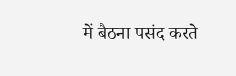में बैठना पसंद करते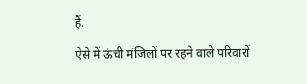हैं.

ऐसे में ऊंची मंजिलों पर रहने वाले परिवारों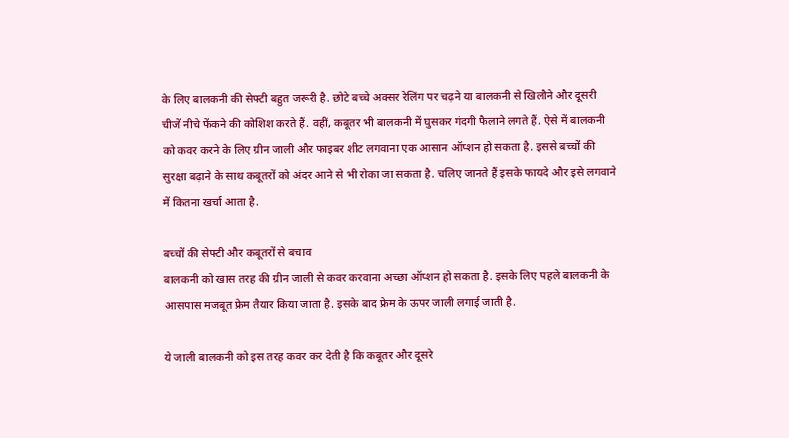के लिए बालकनी की सेफ्टी बहुत जरूरी है. छोटे बच्चे अक्सर रेलिंग पर चढ़ने या बालकनी से खिलौने और दूसरी चीजें नीचे फेंकने की कोशिश करते हैं. वहीं, कबूतर भी बालकनी में घुसकर गंदगी फैलाने लगते हैं. ऐसे में बालकनी को कवर करने के लिए ग्रीन जाली और फाइबर शीट लगवाना एक आसान ऑप्शन हो सकता है. इससे बच्चों की सुरक्षा बढ़ाने के साथ कबूतरों को अंदर आने से भी रोका जा सकता है. चलिए जानते हैं इसके फायदे और इसे लगवाने में कितना खर्चा आता है.

बच्चों की सेफ्टी और कबूतरों से बचाव
बालकनी को खास तरह की ग्रीन जाली से कवर करवाना अच्छा ऑप्शन हो सकता है. इसके लिए पहले बालकनी के आसपास मजबूत फ्रेम तैयार किया जाता है. इसके बाद फ्रेम के ऊपर जाली लगाई जाती है.

ये जाली बालकनी को इस तरह कवर कर देती है कि कबूतर और दूसरे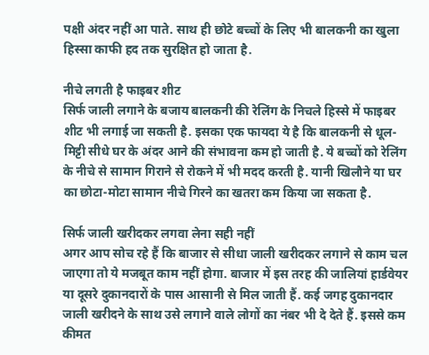पक्षी अंदर नहीं आ पाते. साथ ही छोटे बच्चों के लिए भी बालकनी का खुला हिस्सा काफी हद तक सुरक्षित हो जाता है.

नीचे लगती है फाइबर शीट
सिर्फ जाली लगाने के बजाय बालकनी की रेलिंग के निचले हिस्से में फाइबर शीट भी लगाई जा सकती है. इसका एक फायदा ये है कि बालकनी से धूल-मिट्टी सीधे घर के अंदर आने की संभावना कम हो जाती है. ये बच्चों को रेलिंग के नीचे से सामान गिराने से रोकने में भी मदद करती है. यानी खिलौने या घर का छोटा-मोटा सामान नीचे गिरने का खतरा कम किया जा सकता है.

सिर्फ जाली खरीदकर लगवा लेना सही नहीं
अगर आप सोच रहे हैं कि बाजार से सीधा जाली खरीदकर लगाने से काम चल जाएगा तो ये मजबूत काम नहीं होगा. बाजार में इस तरह की जालियां हार्डवेयर या दूसरे दुकानदारों के पास आसानी से मिल जाती हैं. कई जगह दुकानदार जाली खरीदने के साथ उसे लगाने वाले लोगों का नंबर भी दे देते हैं. इससे कम कीमत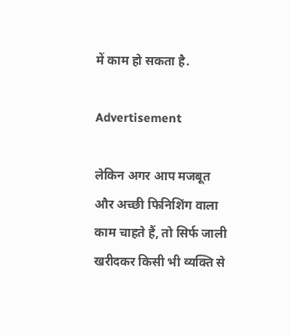में काम हो सकता है.

Advertisement

लेकिन अगर आप मजबूत और अच्छी फिनिशिंग वाला काम चाहते हैं, तो सिर्फ जाली खरीदकर किसी भी व्यक्ति से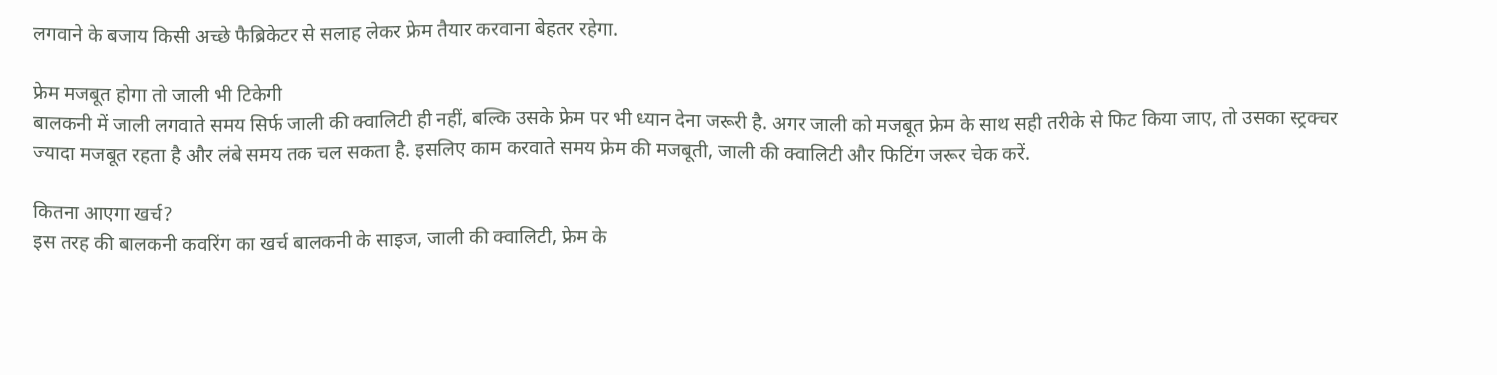लगवाने के बजाय किसी अच्छे फैब्रिकेटर से सलाह लेकर फ्रेम तैयार करवाना बेहतर रहेगा.

फ्रेम मजबूत होगा तो जाली भी टिकेगी
बालकनी में जाली लगवाते समय सिर्फ जाली की क्वालिटी ही नहीं, बल्कि उसके फ्रेम पर भी ध्यान देना जरूरी है. अगर जाली को मजबूत फ्रेम के साथ सही तरीके से फिट किया जाए, तो उसका स्ट्रक्चर ज्यादा मजबूत रहता है और लंबे समय तक चल सकता है. इसलिए काम करवाते समय फ्रेम की मजबूती, जाली की क्वालिटी और फिटिंग जरूर चेक करें.

कितना आएगा खर्च?
इस तरह की बालकनी कवरिंग का खर्च बालकनी के साइज, जाली की क्वालिटी, फ्रेम के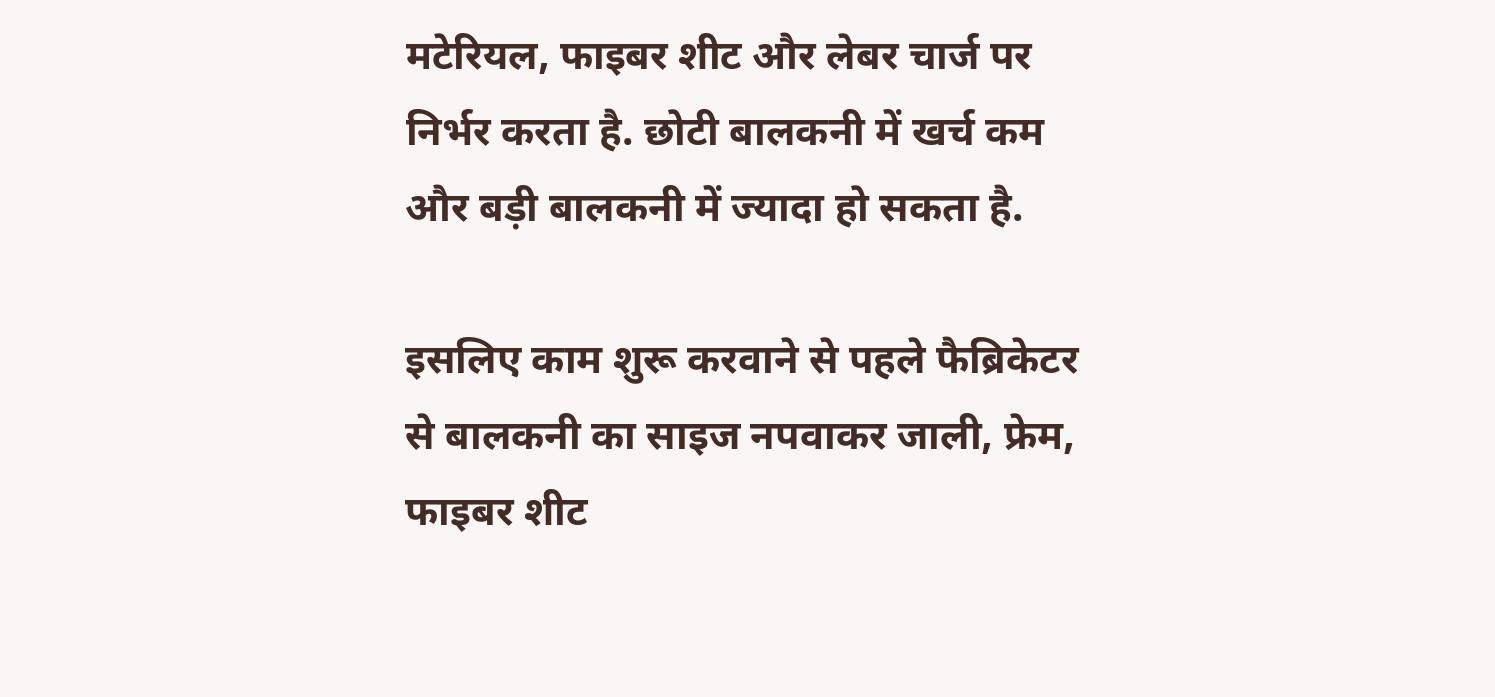मटेरियल, फाइबर शीट और लेबर चार्ज पर निर्भर करता है. छोटी बालकनी में खर्च कम और बड़ी बालकनी में ज्यादा हो सकता है.

इसलिए काम शुरू करवाने से पहले फैब्रिकेटर से बालकनी का साइज नपवाकर जाली, फ्रेम, फाइबर शीट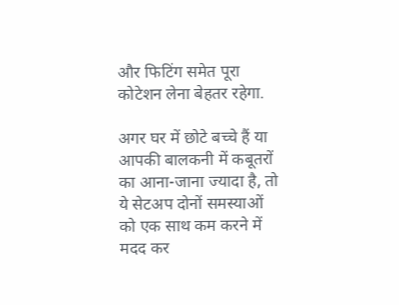और फिटिंग समेत पूरा कोटेशन लेना बेहतर रहेगा.

अगर घर में छोटे बच्चे हैं या आपकी बालकनी में कबूतरों का आना-जाना ज्यादा है, तो ये सेटअप दोनों समस्याओं को एक साथ कम करने में मदद कर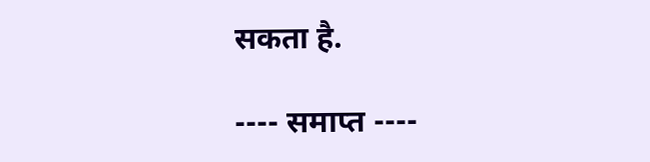सकता है.

---- समाप्त ----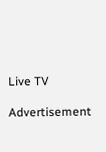Live TV

Advertisement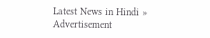Latest News in Hindi »
Advertisement